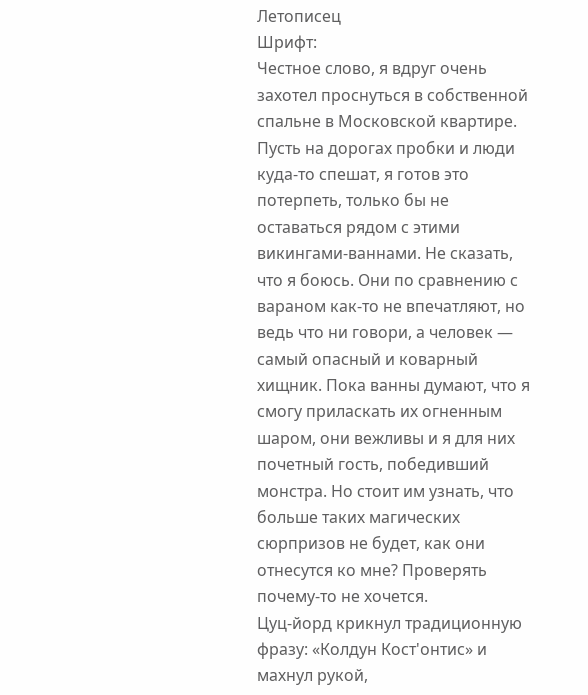Летописец
Шрифт:
Честное слово, я вдруг очень захотел проснуться в собственной спальне в Московской квартире. Пусть на дорогах пробки и люди куда-то спешат, я готов это потерпеть, только бы не оставаться рядом с этими викингами-ваннами. Не сказать, что я боюсь. Они по сравнению с вараном как-то не впечатляют, но ведь что ни говори, а человек — самый опасный и коварный хищник. Пока ванны думают, что я смогу приласкать их огненным шаром, они вежливы и я для них почетный гость, победивший монстра. Но стоит им узнать, что больше таких магических сюрпризов не будет, как они отнесутся ко мне? Проверять почему-то не хочется.
Цуц-йорд крикнул традиционную фразу: «Колдун Кост'oнтис» и махнул рукой,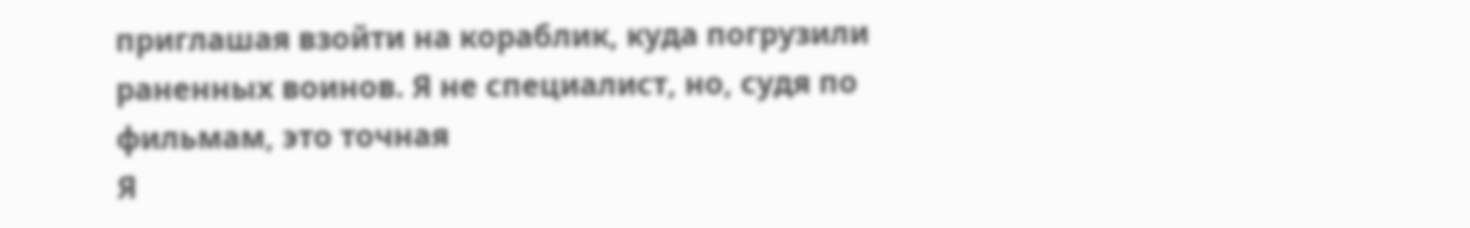приглашая взойти на кораблик, куда погрузили раненных воинов. Я не специалист, но, судя по фильмам, это точная
Я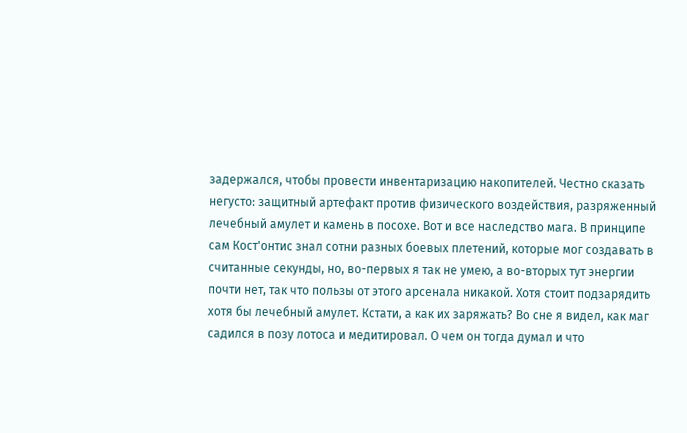задержался, чтобы провести инвентаризацию накопителей. Честно сказать негусто: защитный артефакт против физического воздействия, разряженный лечебный амулет и камень в посохе. Вот и все наследство мага. В принципе сам Кост'oнтис знал сотни разных боевых плетений, которые мог создавать в считанные секунды, но, во-первых я так не умею, а во-вторых тут энергии почти нет, так что пользы от этого арсенала никакой. Хотя стоит подзарядить хотя бы лечебный амулет. Кстати, а как их заряжать? Во сне я видел, как маг садился в позу лотоса и медитировал. О чем он тогда думал и что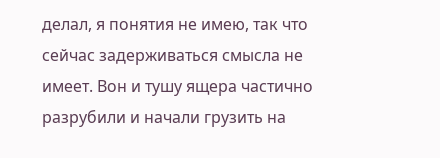делал, я понятия не имею, так что сейчас задерживаться смысла не имеет. Вон и тушу ящера частично разрубили и начали грузить на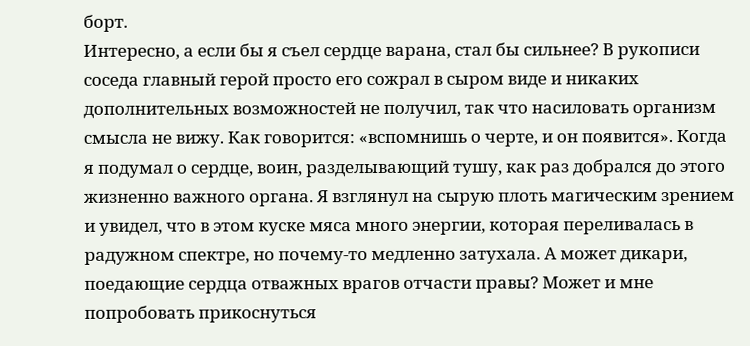борт.
Интересно, а если бы я съел сердце варана, стал бы сильнее? В рукописи соседа главный герой просто его сожрал в сыром виде и никаких дополнительных возможностей не получил, так что насиловать организм смысла не вижу. Как говорится: «вспомнишь о черте, и он появится». Когда я подумал о сердце, воин, разделывающий тушу, как раз добрался до этого жизненно важного органа. Я взглянул на сырую плоть магическим зрением и увидел, что в этом куске мяса много энергии, которая переливалась в радужном спектре, но почему-то медленно затухала. А может дикари, поедающие сердца отважных врагов отчасти правы? Может и мне попробовать прикоснуться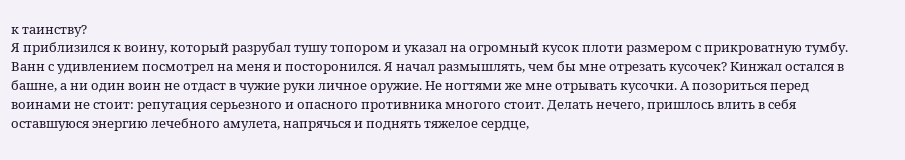к таинству?
Я приблизился к воину, который разрубал тушу топором и указал на огромный кусок плоти размером с прикроватную тумбу. Ванн с удивлением посмотрел на меня и посторонился. Я начал размышлять, чем бы мне отрезать кусочек? Кинжал остался в башне, а ни один воин не отдаст в чужие руки личное оружие. Не ногтями же мне отрывать кусочки. А позориться перед воинами не стоит: репутация серьезного и опасного противника многого стоит. Делать нечего, пришлось влить в себя оставшуюся энергию лечебного амулета, напрячься и поднять тяжелое сердце,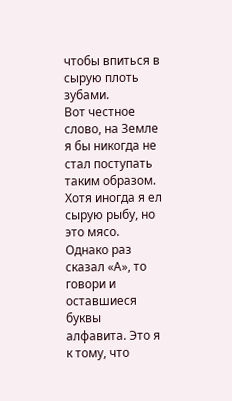чтобы впиться в сырую плоть зубами.
Вот честное слово, на Земле я бы никогда не стал поступать таким образом. Хотя иногда я ел сырую рыбу, но это мясо. Однако раз сказал «А», то говори и оставшиеся буквы алфавита. Это я к тому, что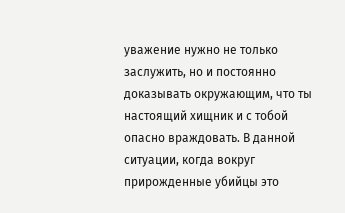уважение нужно не только заслужить, но и постоянно доказывать окружающим, что ты настоящий хищник и с тобой опасно враждовать. В данной ситуации, когда вокруг прирожденные убийцы это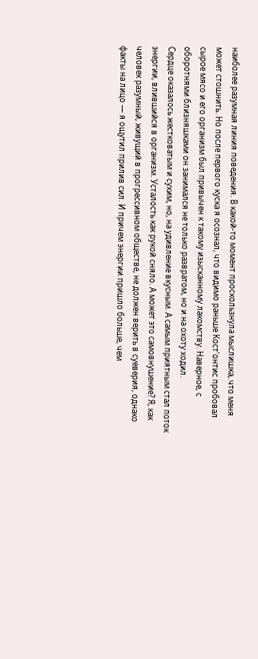наиболее разумная линия поведения. В какой-то момент проскользнула мыслишка, что меня может стошнить. Но после первого куска я осознал, что видимо раньше Кост'oнтис пробовал сырое мясо и его организм был привычен к такому изысканному лакомству. Наверное, с оборотнями близняшками он занимался не только развратом, но и на охоту ходил.
Сердце оказалось жестковатым и сухим, но, на удивление вкусным. А самым приятным стал поток энергии, влившийся в организм. Усталость как рукой сняло. А может это самовнушение? Я, как человек разумный, живущий в прогрессивном обществе, не должен верить в суеверия, однако факты на лицо — я ощутил прилив сил. И причем энергии пришло больше, чем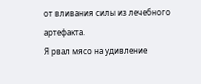от вливания силы из лечебного артефакта.
Я рвал мясо на удивление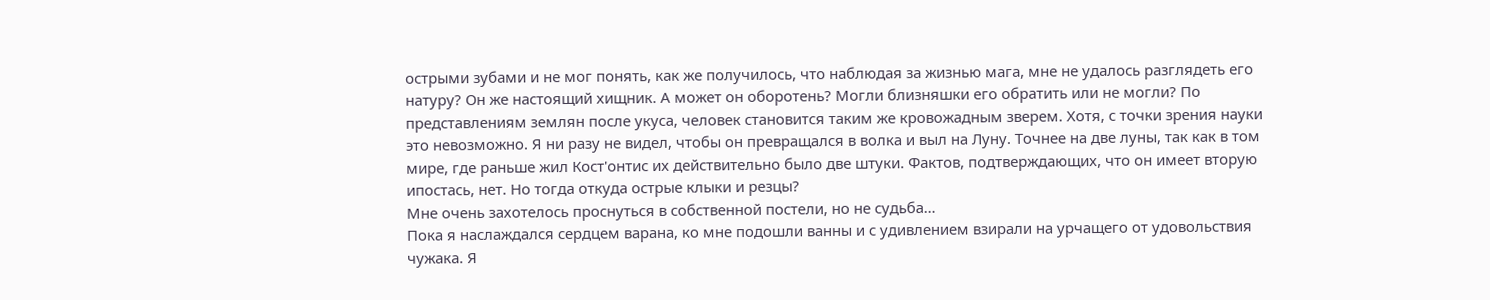острыми зубами и не мог понять, как же получилось, что наблюдая за жизнью мага, мне не удалось разглядеть его натуру? Он же настоящий хищник. А может он оборотень? Могли близняшки его обратить или не могли? По представлениям землян после укуса, человек становится таким же кровожадным зверем. Хотя, с точки зрения науки это невозможно. Я ни разу не видел, чтобы он превращался в волка и выл на Луну. Точнее на две луны, так как в том мире, где раньше жил Кост'oнтис их действительно было две штуки. Фактов, подтверждающих, что он имеет вторую ипостась, нет. Но тогда откуда острые клыки и резцы?
Мне очень захотелось проснуться в собственной постели, но не судьба…
Пока я наслаждался сердцем варана, ко мне подошли ванны и с удивлением взирали на урчащего от удовольствия чужака. Я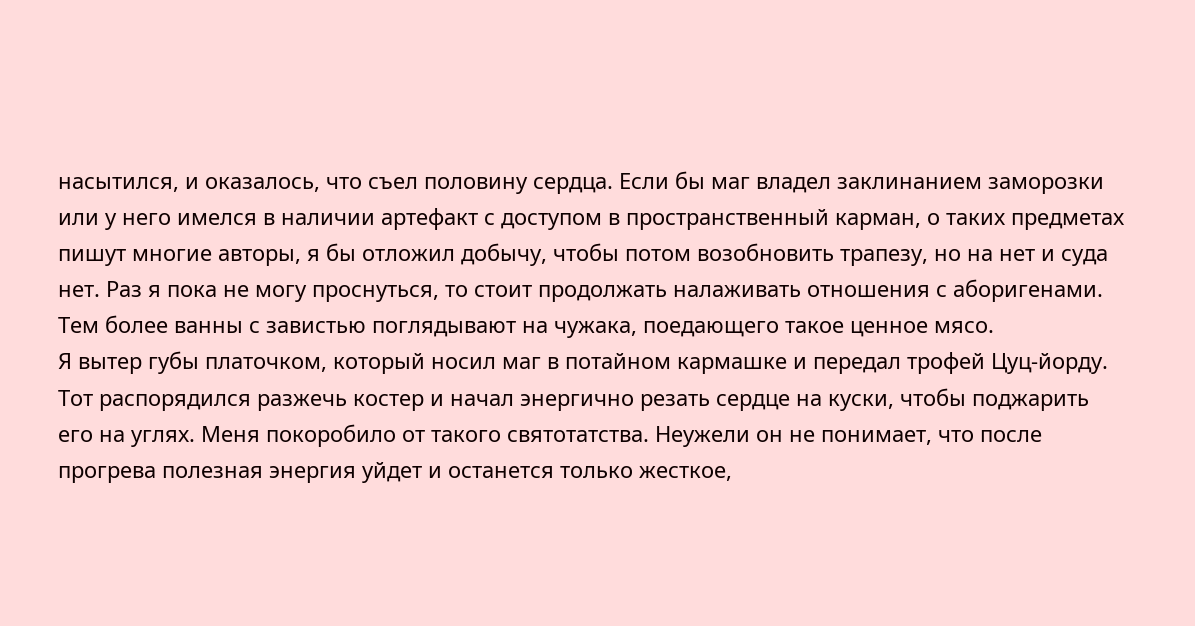насытился, и оказалось, что съел половину сердца. Если бы маг владел заклинанием заморозки или у него имелся в наличии артефакт с доступом в пространственный карман, о таких предметах пишут многие авторы, я бы отложил добычу, чтобы потом возобновить трапезу, но на нет и суда нет. Раз я пока не могу проснуться, то стоит продолжать налаживать отношения с аборигенами. Тем более ванны с завистью поглядывают на чужака, поедающего такое ценное мясо.
Я вытер губы платочком, который носил маг в потайном кармашке и передал трофей Цуц-йорду. Тот распорядился разжечь костер и начал энергично резать сердце на куски, чтобы поджарить его на углях. Меня покоробило от такого святотатства. Неужели он не понимает, что после прогрева полезная энергия уйдет и останется только жесткое,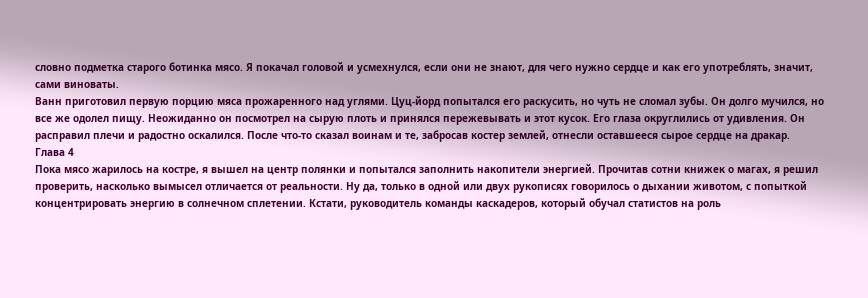словно подметка старого ботинка мясо. Я покачал головой и усмехнулся, если они не знают, для чего нужно сердце и как его употреблять, значит, сами виноваты.
Ванн приготовил первую порцию мяса прожаренного над углями. Цуц-йорд попытался его раскусить, но чуть не сломал зубы. Он долго мучился, но все же одолел пищу. Неожиданно он посмотрел на сырую плоть и принялся пережевывать и этот кусок. Его глаза округлились от удивления. Он расправил плечи и радостно оскалился. После что-то сказал воинам и те, забросав костер землей, отнесли оставшееся сырое сердце на дракар.
Глава 4
Пока мясо жарилось на костре, я вышел на центр полянки и попытался заполнить накопители энергией. Прочитав сотни книжек о магах, я решил проверить, насколько вымысел отличается от реальности. Ну да, только в одной или двух рукописях говорилось о дыхании животом, с попыткой концентрировать энергию в солнечном сплетении. Кстати, руководитель команды каскадеров, который обучал статистов на роль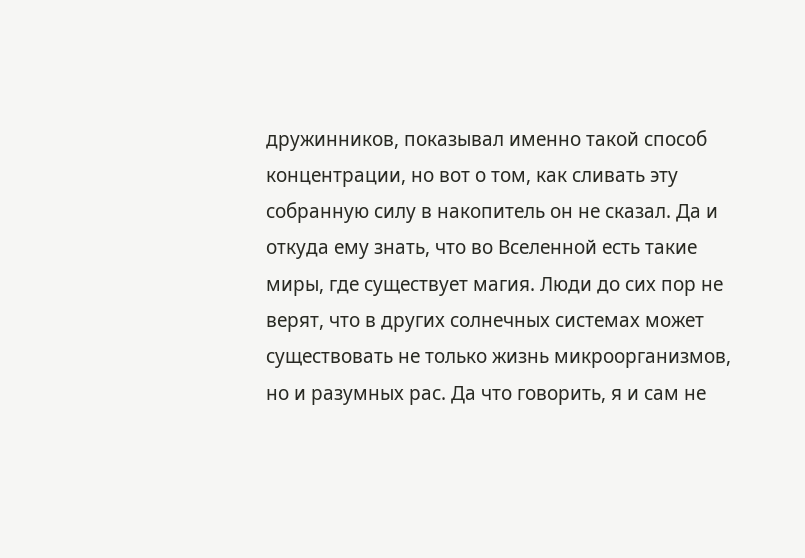дружинников, показывал именно такой способ концентрации, но вот о том, как сливать эту собранную силу в накопитель он не сказал. Да и откуда ему знать, что во Вселенной есть такие миры, где существует магия. Люди до сих пор не верят, что в других солнечных системах может существовать не только жизнь микроорганизмов, но и разумных рас. Да что говорить, я и сам не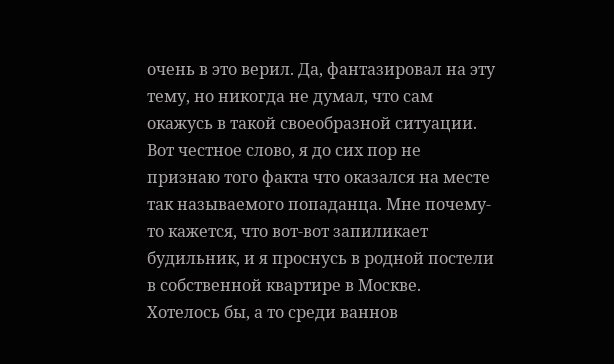очень в это верил. Да, фантазировал на эту тему, но никогда не думал, что сам окажусь в такой своеобразной ситуации. Вот честное слово, я до сих пор не признаю того факта что оказался на месте так называемого попаданца. Мне почему-то кажется, что вот-вот запиликает будильник, и я проснусь в родной постели в собственной квартире в Москве. Хотелось бы, а то среди ваннов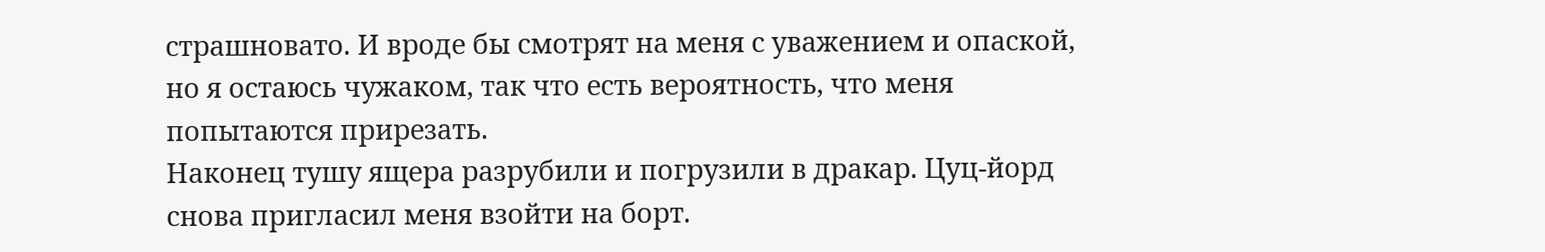страшновато. И вроде бы смотрят на меня с уважением и опаской, но я остаюсь чужаком, так что есть вероятность, что меня попытаются прирезать.
Наконец тушу ящера разрубили и погрузили в дракар. Цуц-йорд снова пригласил меня взойти на борт.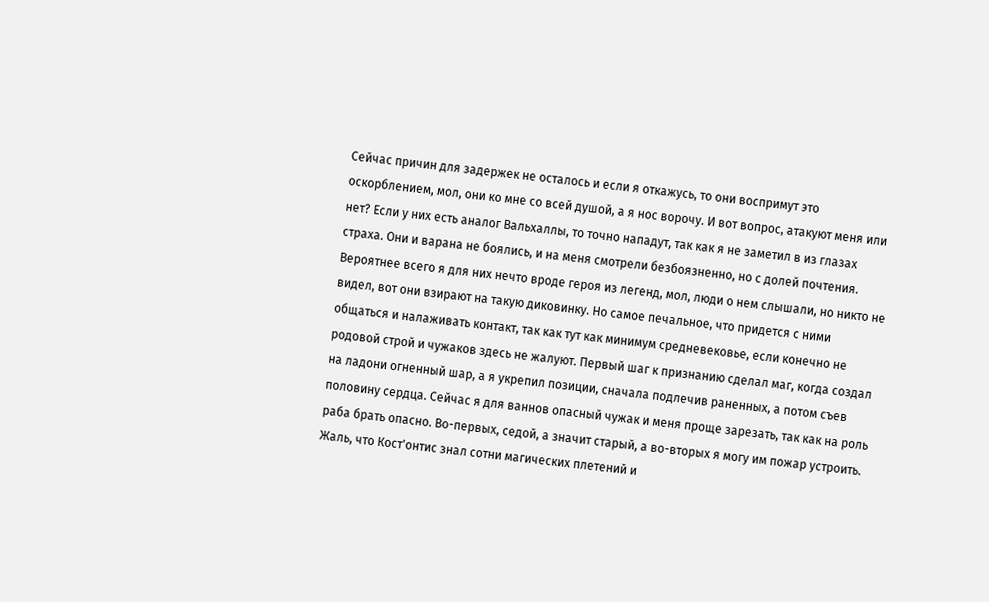Сейчас причин для задержек не осталось и если я откажусь, то они воспримут это оскорблением, мол, они ко мне со всей душой, а я нос ворочу. И вот вопрос, атакуют меня или нет? Если у них есть аналог Вальхаллы, то точно нападут, так как я не заметил в из глазах страха. Они и варана не боялись, и на меня смотрели безбоязненно, но с долей почтения. Вероятнее всего я для них нечто вроде героя из легенд, мол, люди о нем слышали, но никто не видел, вот они взирают на такую диковинку. Но самое печальное, что придется с ними общаться и налаживать контакт, так как тут как минимум средневековье, если конечно не родовой строй и чужаков здесь не жалуют. Первый шаг к признанию сделал маг, когда создал на ладони огненный шар, а я укрепил позиции, сначала подлечив раненных, а потом съев половину сердца. Сейчас я для ваннов опасный чужак и меня проще зарезать, так как на роль раба брать опасно. Во-первых, седой, а значит старый, а во-вторых я могу им пожар устроить. Жаль, что Кост'oнтис знал сотни магических плетений и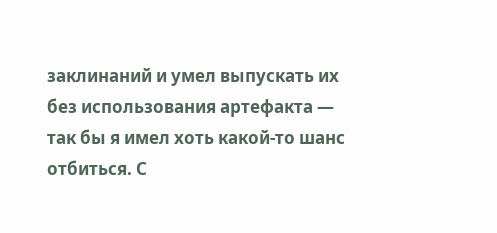заклинаний и умел выпускать их без использования артефакта — так бы я имел хоть какой-то шанс отбиться. С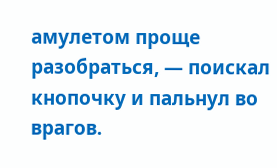амулетом проще разобраться, — поискал кнопочку и пальнул во врагов.